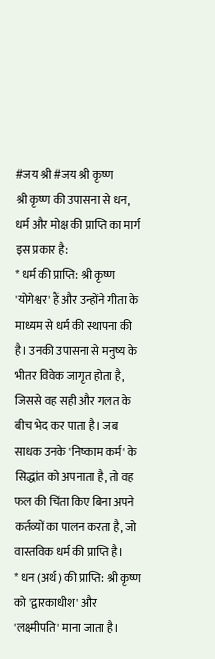#जय श्री #जय श्री कृष्ण
श्री कृष्ण की उपासना से धन, धर्म और मोक्ष की प्राप्ति का मार्ग इस प्रकार है:
* धर्म की प्राप्ति: श्री कृष्ण 'योगेश्वर' हैं और उन्होंने गीता के माध्यम से धर्म की स्थापना की है। उनकी उपासना से मनुष्य के भीतर विवेक जागृत होता है, जिससे वह सही और गलत के बीच भेद कर पाता है। जब साधक उनके 'निष्काम कर्म' के सिद्धांत को अपनाता है, तो वह फल की चिंता किए बिना अपने कर्तव्यों का पालन करता है, जो वास्तविक धर्म की प्राप्ति है।
* धन (अर्थ) की प्राप्ति: श्री कृष्ण को 'द्वारकाधीश' और 'लक्ष्मीपति' माना जाता है।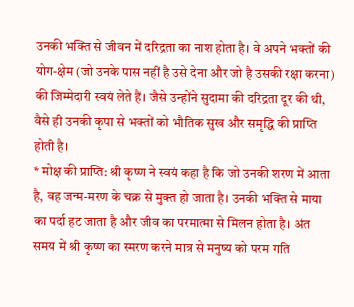उनकी भक्ति से जीवन में दरिद्रता का नाश होता है। वे अपने भक्तों की योग-क्षेम (जो उनके पास नहीं है उसे देना और जो है उसकी रक्षा करना) की जिम्मेदारी स्वयं लेते हैं। जैसे उन्होंने सुदामा की दरिद्रता दूर की थी, वैसे ही उनकी कृपा से भक्तों को भौतिक सुख और समृद्धि की प्राप्ति होती है।
* मोक्ष की प्राप्ति: श्री कृष्ण ने स्वयं कहा है कि जो उनकी शरण में आता है, वह जन्म-मरण के चक्र से मुक्त हो जाता है। उनकी भक्ति से माया का पर्दा हट जाता है और जीव का परमात्मा से मिलन होता है। अंत समय में श्री कृष्ण का स्मरण करने मात्र से मनुष्य को परम गति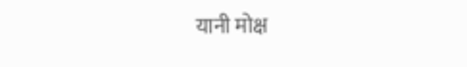यानी मोक्ष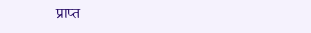प्राप्त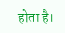होता है।